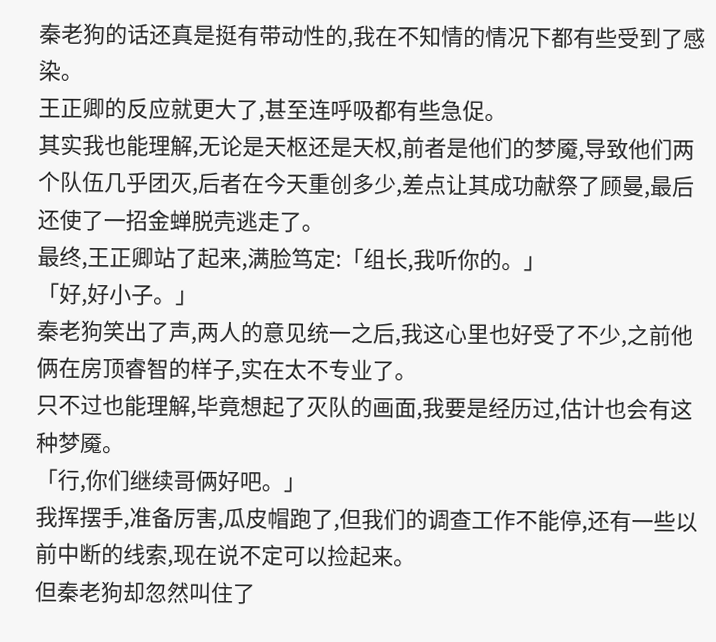秦老狗的话还真是挺有带动性的,我在不知情的情况下都有些受到了感染。
王正卿的反应就更大了,甚至连呼吸都有些急促。
其实我也能理解,无论是天枢还是天权,前者是他们的梦魇,导致他们两个队伍几乎团灭,后者在今天重创多少,差点让其成功献祭了顾曼,最后还使了一招金蝉脱壳逃走了。
最终,王正卿站了起来,满脸笃定:「组长,我听你的。」
「好,好小子。」
秦老狗笑出了声,两人的意见统一之后,我这心里也好受了不少,之前他俩在房顶睿智的样子,实在太不专业了。
只不过也能理解,毕竟想起了灭队的画面,我要是经历过,估计也会有这种梦魇。
「行,你们继续哥俩好吧。」
我挥摆手,准备厉害,瓜皮帽跑了,但我们的调查工作不能停,还有一些以前中断的线索,现在说不定可以捡起来。
但秦老狗却忽然叫住了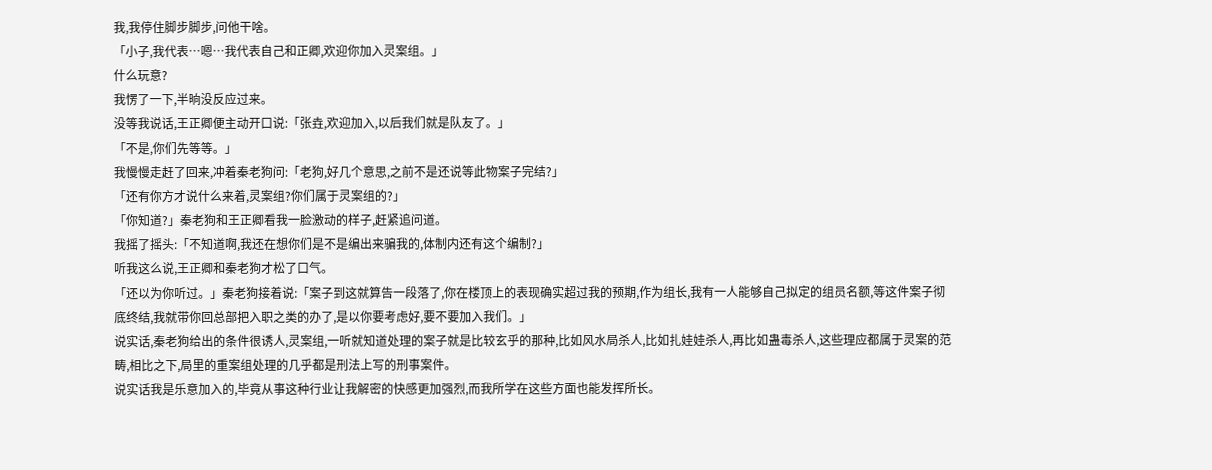我,我停住脚步脚步,问他干啥。
「小子,我代表…嗯…我代表自己和正卿,欢迎你加入灵案组。」
什么玩意?
我愣了一下,半晌没反应过来。
没等我说话,王正卿便主动开口说:「张垚,欢迎加入,以后我们就是队友了。」
「不是,你们先等等。」
我慢慢走赶了回来,冲着秦老狗问:「老狗,好几个意思,之前不是还说等此物案子完结?」
「还有你方才说什么来着,灵案组?你们属于灵案组的?」
「你知道?」秦老狗和王正卿看我一脸激动的样子,赶紧追问道。
我摇了摇头:「不知道啊,我还在想你们是不是编出来骗我的,体制内还有这个编制?」
听我这么说,王正卿和秦老狗才松了口气。
「还以为你听过。」秦老狗接着说:「案子到这就算告一段落了,你在楼顶上的表现确实超过我的预期,作为组长,我有一人能够自己拟定的组员名额,等这件案子彻底终结,我就带你回总部把入职之类的办了,是以你要考虑好,要不要加入我们。」
说实话,秦老狗给出的条件很诱人,灵案组,一听就知道处理的案子就是比较玄乎的那种,比如风水局杀人,比如扎娃娃杀人,再比如蛊毒杀人,这些理应都属于灵案的范畴,相比之下,局里的重案组处理的几乎都是刑法上写的刑事案件。
说实话我是乐意加入的,毕竟从事这种行业让我解密的快感更加强烈,而我所学在这些方面也能发挥所长。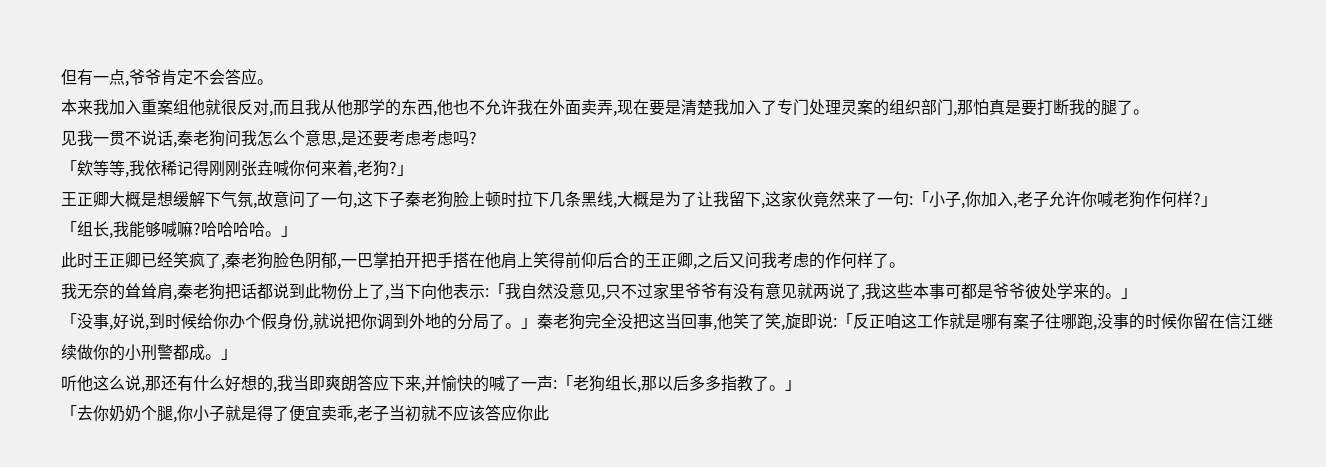但有一点,爷爷肯定不会答应。
本来我加入重案组他就很反对,而且我从他那学的东西,他也不允许我在外面卖弄,现在要是清楚我加入了专门处理灵案的组织部门,那怕真是要打断我的腿了。
见我一贯不说话,秦老狗问我怎么个意思,是还要考虑考虑吗?
「欸等等,我依稀记得刚刚张垚喊你何来着,老狗?」
王正卿大概是想缓解下气氛,故意问了一句,这下子秦老狗脸上顿时拉下几条黑线,大概是为了让我留下,这家伙竟然来了一句:「小子,你加入,老子允许你喊老狗作何样?」
「组长,我能够喊嘛?哈哈哈哈。」
此时王正卿已经笑疯了,秦老狗脸色阴郁,一巴掌拍开把手搭在他肩上笑得前仰后合的王正卿,之后又问我考虑的作何样了。
我无奈的耸耸肩,秦老狗把话都说到此物份上了,当下向他表示:「我自然没意见,只不过家里爷爷有没有意见就两说了,我这些本事可都是爷爷彼处学来的。」
「没事,好说,到时候给你办个假身份,就说把你调到外地的分局了。」秦老狗完全没把这当回事,他笑了笑,旋即说:「反正咱这工作就是哪有案子往哪跑,没事的时候你留在信江继续做你的小刑警都成。」
听他这么说,那还有什么好想的,我当即爽朗答应下来,并愉快的喊了一声:「老狗组长,那以后多多指教了。」
「去你奶奶个腿,你小子就是得了便宜卖乖,老子当初就不应该答应你此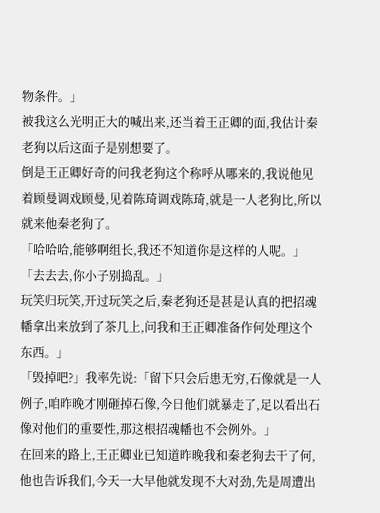物条件。」
被我这么光明正大的喊出来,还当着王正卿的面,我估计秦老狗以后这面子是别想要了。
倒是王正卿好奇的问我老狗这个称呼从哪来的,我说他见着顾曼调戏顾曼,见着陈琦调戏陈琦,就是一人老狗比,所以就来他秦老狗了。
「哈哈哈,能够啊组长,我还不知道你是这样的人呢。」
「去去去,你小子别捣乱。」
玩笑归玩笑,开过玩笑之后,秦老狗还是甚是认真的把招魂幡拿出来放到了茶几上,问我和王正卿准备作何处理这个东西。」
「毁掉吧?」我率先说:「留下只会后患无穷,石像就是一人例子,咱昨晚才刚砸掉石像,今日他们就暴走了,足以看出石像对他们的重要性,那这根招魂幡也不会例外。」
在回来的路上,王正卿业已知道昨晚我和秦老狗去干了何,他也告诉我们,今天一大早他就发现不大对劲,先是周遭出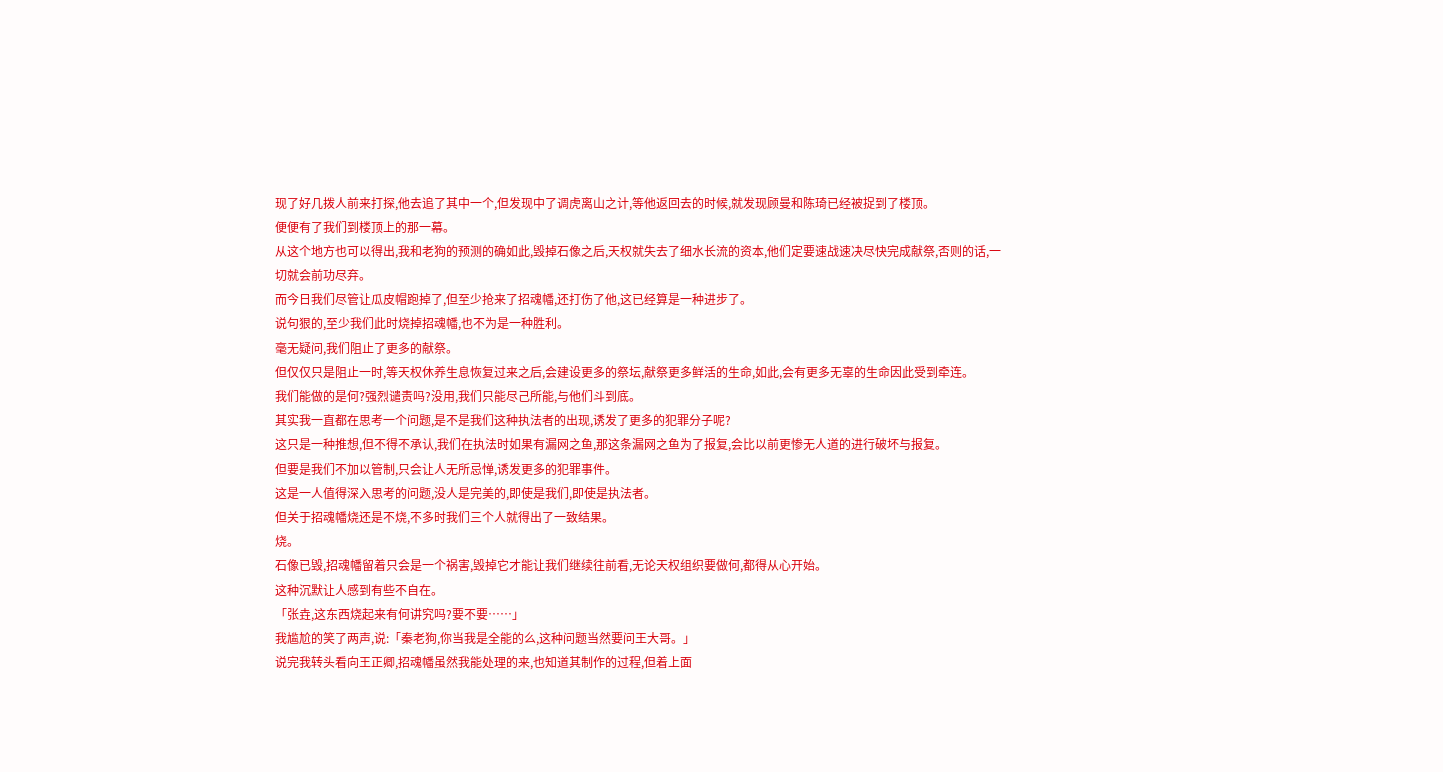现了好几拨人前来打探,他去追了其中一个,但发现中了调虎离山之计,等他返回去的时候,就发现顾曼和陈琦已经被捉到了楼顶。
便便有了我们到楼顶上的那一幕。
从这个地方也可以得出,我和老狗的预测的确如此,毁掉石像之后,天权就失去了细水长流的资本,他们定要速战速决尽快完成献祭,否则的话,一切就会前功尽弃。
而今日我们尽管让瓜皮帽跑掉了,但至少抢来了招魂幡,还打伤了他,这已经算是一种进步了。
说句狠的,至少我们此时烧掉招魂幡,也不为是一种胜利。
毫无疑问,我们阻止了更多的献祭。
但仅仅只是阻止一时,等天权休养生息恢复过来之后,会建设更多的祭坛,献祭更多鲜活的生命,如此,会有更多无辜的生命因此受到牵连。
我们能做的是何?强烈谴责吗?没用,我们只能尽己所能,与他们斗到底。
其实我一直都在思考一个问题,是不是我们这种执法者的出现,诱发了更多的犯罪分子呢?
这只是一种推想,但不得不承认,我们在执法时如果有漏网之鱼,那这条漏网之鱼为了报复,会比以前更惨无人道的进行破坏与报复。
但要是我们不加以管制,只会让人无所忌惮,诱发更多的犯罪事件。
这是一人值得深入思考的问题,没人是完美的,即使是我们,即使是执法者。
但关于招魂幡烧还是不烧,不多时我们三个人就得出了一致结果。
烧。
石像已毁,招魂幡留着只会是一个祸害,毁掉它才能让我们继续往前看,无论天权组织要做何,都得从心开始。
这种沉默让人感到有些不自在。
「张垚,这东西烧起来有何讲究吗?要不要……」
我尴尬的笑了两声,说:「秦老狗,你当我是全能的么,这种问题当然要问王大哥。」
说完我转头看向王正卿,招魂幡虽然我能处理的来,也知道其制作的过程,但着上面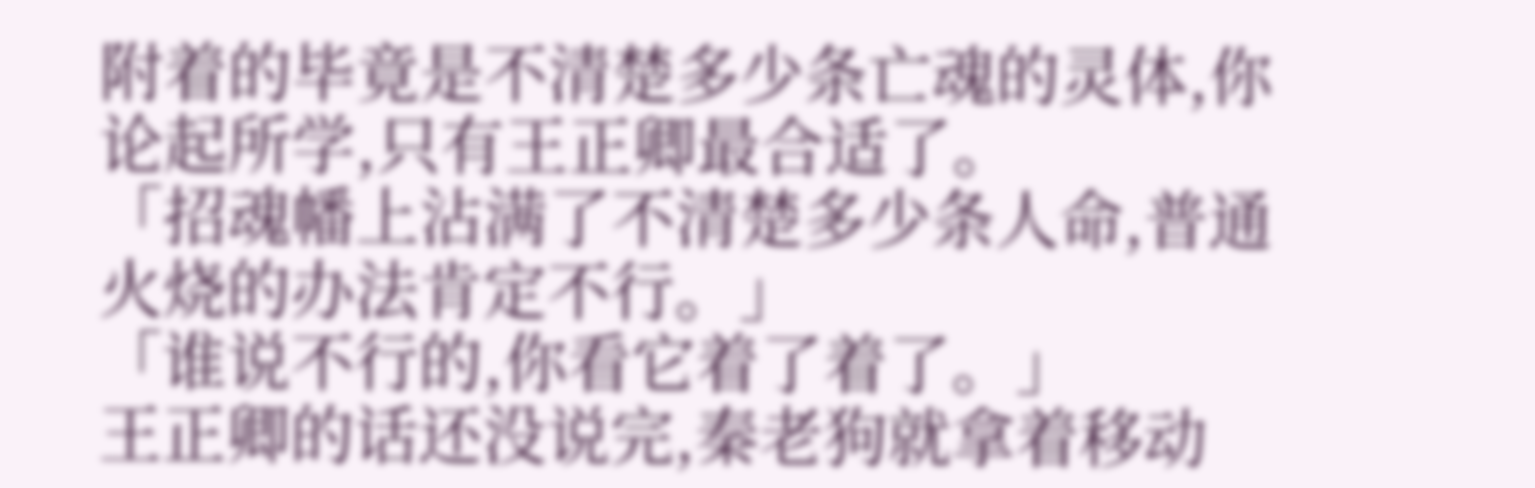附着的毕竟是不清楚多少条亡魂的灵体,你论起所学,只有王正卿最合适了。
「招魂幡上沾满了不清楚多少条人命,普通火烧的办法肯定不行。」
「谁说不行的,你看它着了着了。」
王正卿的话还没说完,秦老狗就拿着移动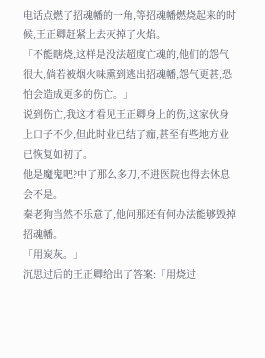电话点燃了招魂幡的一角,等招魂幡燃烧起来的时候,王正卿赶紧上去灭掉了火焰。
「不能瞎烧,这样是没法超度亡魂的,他们的怨气很大,倘若被烟火味熏到逃出招魂幡,怨气更甚,恐怕会造成更多的伤亡。」
说到伤亡,我这才看见王正卿身上的伤,这家伙身上口子不少,但此时业已结了痂,甚至有些地方业已恢复如初了。
他是魔鬼吧?中了那么多刀,不进医院也得去休息会不是。
秦老狗当然不乐意了,他问那还有何办法能够毁掉招魂幡。
「用炭灰。」
沉思过后的王正卿给出了答案:「用烧过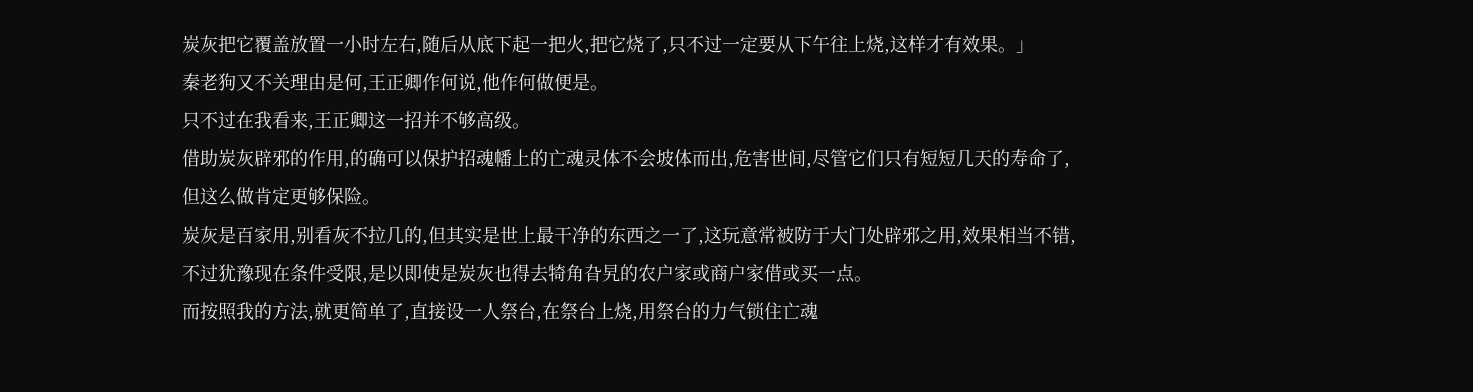炭灰把它覆盖放置一小时左右,随后从底下起一把火,把它烧了,只不过一定要从下午往上烧,这样才有效果。」
秦老狗又不关理由是何,王正卿作何说,他作何做便是。
只不过在我看来,王正卿这一招并不够高级。
借助炭灰辟邪的作用,的确可以保护招魂幡上的亡魂灵体不会坡体而出,危害世间,尽管它们只有短短几天的寿命了,但这么做肯定更够保险。
炭灰是百家用,别看灰不拉几的,但其实是世上最干净的东西之一了,这玩意常被防于大门处辟邪之用,效果相当不错,不过犹豫现在条件受限,是以即使是炭灰也得去犄角旮旯的农户家或商户家借或买一点。
而按照我的方法,就更简单了,直接设一人祭台,在祭台上烧,用祭台的力气锁住亡魂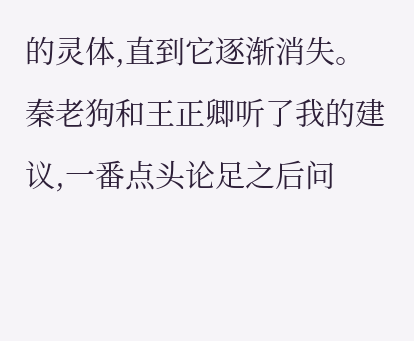的灵体,直到它逐渐消失。
秦老狗和王正卿听了我的建议,一番点头论足之后问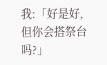我:「好是好,但你会搭祭台吗?」